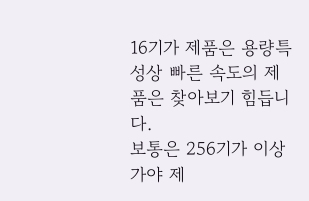16기가 제품은 용량특성상 빠른 속도의 제품은 찾아보기 힘듭니다.
보통은 256기가 이상 가야 제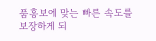품홍보에 맞는 빠른 속도를 보장하게 되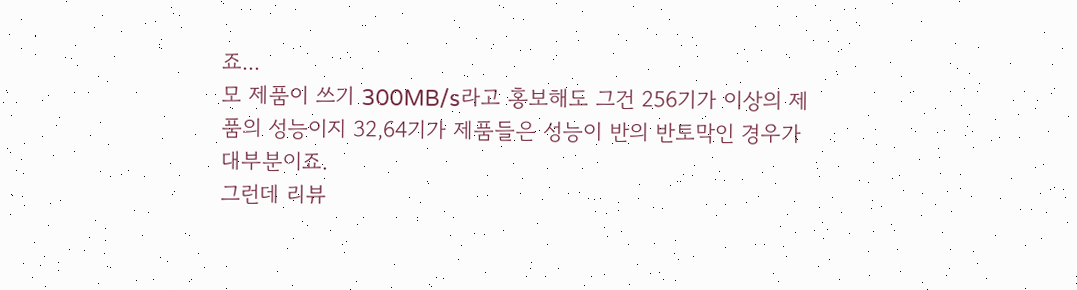죠...
모 제품이 쓰기 300MB/s라고 홍보해도 그건 256기가 이상의 제품의 성능이지 32,64기가 제품들은 성능이 반의 반토막인 경우가 대부분이죠.
그런데 리뷰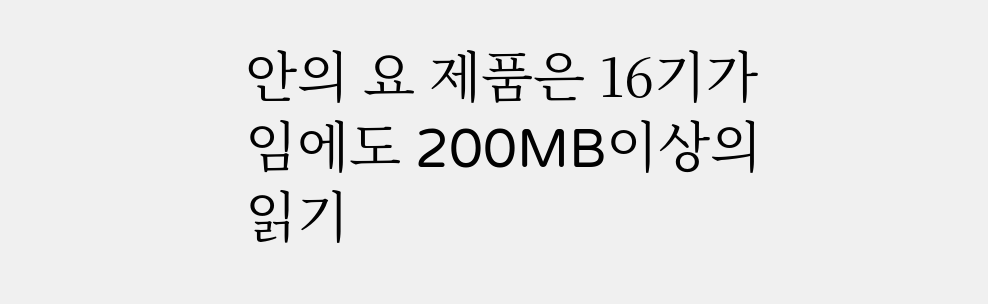안의 요 제품은 16기가 임에도 200MB이상의 읽기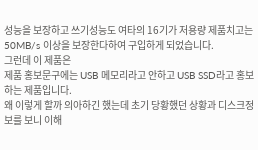성능을 보장하고 쓰기성능도 여타의 16기가 저용량 제품치고는 50MB/s 이상을 보장한다하여 구입하게 되었습니다.
그런데 이 제품은
제품 홍보문구에는 USB 메모리라고 안하고 USB SSD라고 홍보하는 제품입니다.
왜 이렇게 할까 의아하긴 했는데 초기 당황했던 상황과 디스크정보를 보니 이해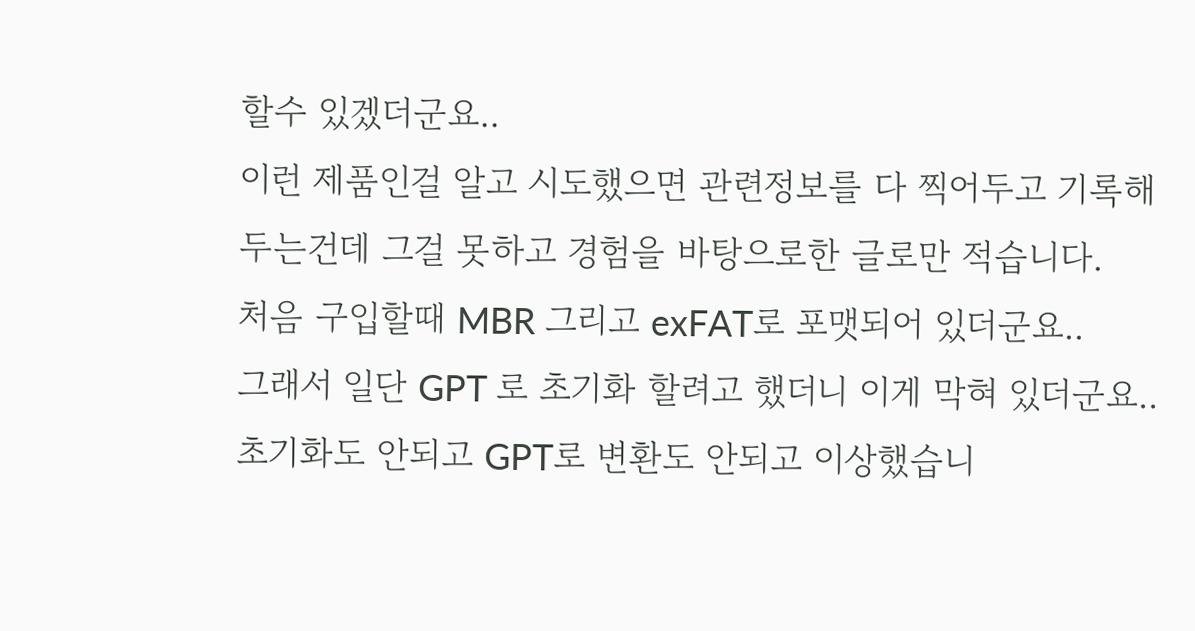할수 있겠더군요..
이런 제품인걸 알고 시도했으면 관련정보를 다 찍어두고 기록해 두는건데 그걸 못하고 경험을 바탕으로한 글로만 적습니다.
처음 구입할때 MBR 그리고 exFAT로 포맷되어 있더군요..
그래서 일단 GPT 로 초기화 할려고 했더니 이게 막혀 있더군요..
초기화도 안되고 GPT로 변환도 안되고 이상했습니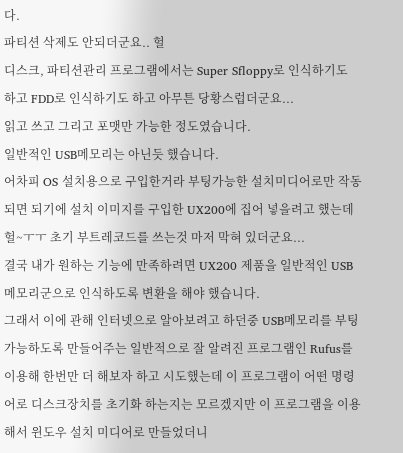다.
파티션 삭제도 안되더군요.. 헐
디스크, 파티션관리 프로그램에서는 Super Sfloppy로 인식하기도 하고 FDD로 인식하기도 하고 아무튼 당황스럽더군요...
읽고 쓰고 그리고 포맷만 가능한 정도였습니다.
일반적인 USB메모리는 아닌듯 했습니다.
어차피 OS 설치용으로 구입한거라 부팅가능한 설치미디어로만 작동되면 되기에 설치 이미지를 구입한 UX200에 집어 넣을려고 했는데 헐~ㅜㅜ 초기 부트레코드를 쓰는것 마저 막혀 있더군요...
결국 내가 원하는 기능에 만족하려면 UX200 제품을 일반적인 USB 메모리군으로 인식하도록 변환을 해야 했습니다.
그래서 이에 관해 인터넷으로 알아보려고 하던중 USB메모리를 부팅 가능하도록 만들어주는 일반적으로 잘 알려진 프로그램인 Rufus를 이용해 한번만 더 해보자 하고 시도했는데 이 프로그램이 어떤 명령어로 디스크장치를 초기화 하는지는 모르겠지만 이 프로그램을 이용해서 윈도우 설치 미디어로 만들었더니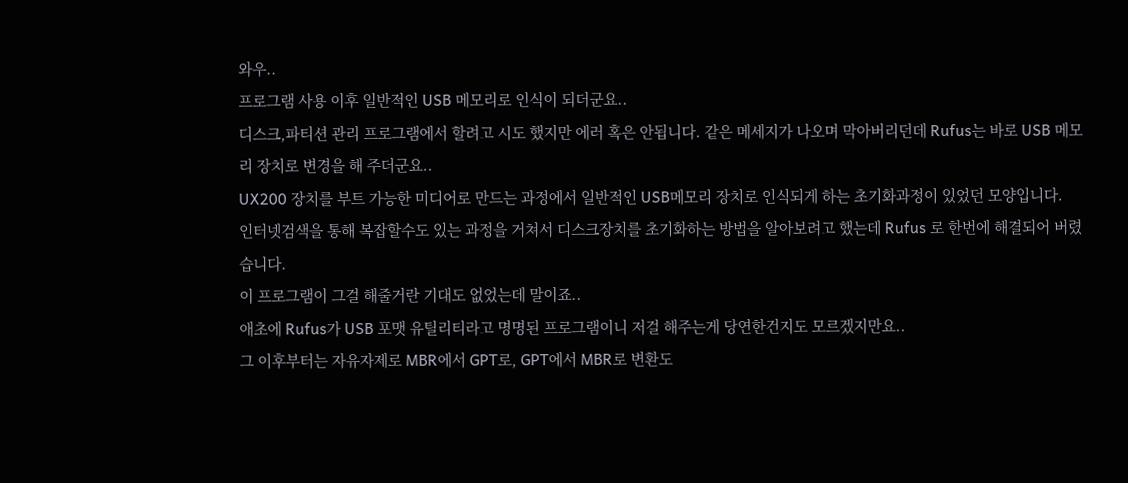와우..
프로그램 사용 이후 일반적인 USB 메모리로 인식이 되더군요..
디스크,파티션 관리 프로그램에서 할려고 시도 했지만 에러 혹은 안됩니다. 같은 메세지가 나오며 막아버리던데 Rufus는 바로 USB 메모리 장치로 변경을 해 주더군요..
UX200 장치를 부트 가능한 미디어로 만드는 과정에서 일반적인 USB메모리 장치로 인식되게 하는 초기화과정이 있었던 모양입니다.
인터넷검색을 통해 복잡할수도 있는 과정을 거쳐서 디스크장치를 초기화하는 방법을 알아보려고 했는데 Rufus 로 한번에 해결되어 버렸습니다.
이 프로그램이 그걸 해줄거란 기대도 없었는데 말이죠..
애초에 Rufus가 USB 포맷 유틸리티라고 명명된 프로그램이니 저걸 해주는게 당연한건지도 모르겠지만요..
그 이후부터는 자유자제로 MBR에서 GPT로, GPT에서 MBR로 변환도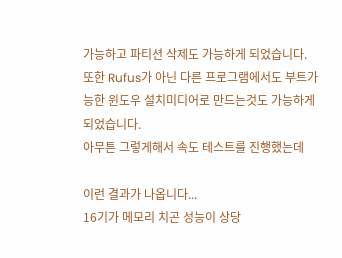가능하고 파티션 삭제도 가능하게 되었습니다.
또한 Rufus가 아닌 다른 프로그램에서도 부트가능한 윈도우 설치미디어로 만드는것도 가능하게 되었습니다.
아무튼 그렇게해서 속도 테스트를 진행했는데

이런 결과가 나옵니다...
16기가 메모리 치곤 성능이 상당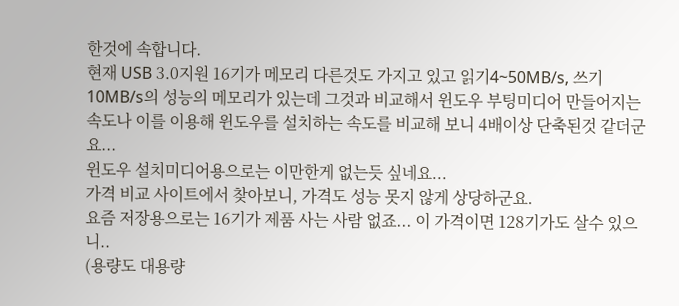한것에 속합니다.
현재 USB 3.0지원 16기가 메모리 다른것도 가지고 있고 읽기4~50MB/s, 쓰기 10MB/s의 성능의 메모리가 있는데 그것과 비교해서 윈도우 부팅미디어 만들어지는 속도나 이를 이용해 윈도우를 설치하는 속도를 비교해 보니 4배이상 단축된것 같더군요...
윈도우 설치미디어용으로는 이만한게 없는듯 싶네요...
가격 비교 사이트에서 찾아보니, 가격도 성능 못지 않게 상당하군요.
요즘 저장용으로는 16기가 제품 사는 사람 없죠... 이 가격이면 128기가도 살수 있으니..
(용량도 대용량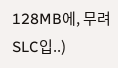128MB에, 무려 SLC입..)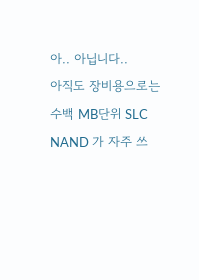아.. 아닙니다..
아직도 장비용으로는 수백 MB단위 SLC NAND 가 자주 쓰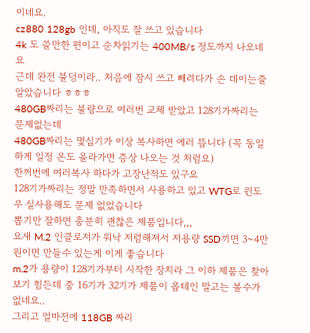이네요.
cz880 128gb 인데, 아직도 잘 쓰고 있습니다
4k 도 쓸만한 편이고 순차읽기는 400MB/s 정도까지 나오네요
근데 완전 불덩이라.. 처음에 잠시 쓰고 빼려다가 손 데이는줄 알았습니다 ㅎㅎㅎ
480GB짜리는 불량으로 여러번 교체 받았고 128기가짜리는 문제없는데
480GB짜리는 몇십기가 이상 복사하면 에러 뜹니다 (꼭 동일하게 일정 온도 올라가면 증상 나오는 것 처럼요)
한꺼번에 여러복사 하다가 고장난적도 있구요
128기가짜리는 정말 만족하면서 사용하고 있고 WTG로 윈도우 실사용해도 문제 없었습니다
뽑기만 잘하면 충분히 괜찮은 제품입니다,,,
요새 M.2 인클로저가 워낙 저렴해져서 저용량 SSD끼면 3~4만원이면 만들수 있는게 이게 좋습니다
m.2가 용량이 128기가부터 시작한 장치라 그 이하 제품은 찾아보기 힘든데 중 16기가 32기가 제품이 옵테인 말고는 볼수가 없네요..
그리고 얼마전에 118GB 짜리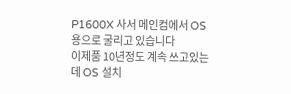P1600X 사서 메인컴에서 OS용으로 굴리고 있습니다
이제품 10년정도 계속 쓰고있는데 OS 설치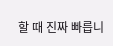할 때 진짜 빠릅니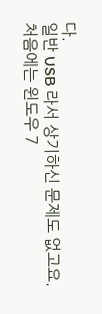다.
일반 USB 라서 상기하신 문제도 없고요.
처음에는 윈도우 7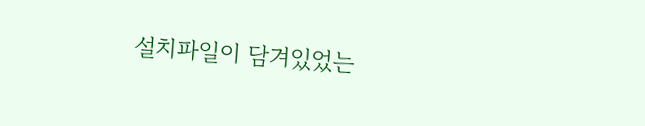설치파일이 담겨있었는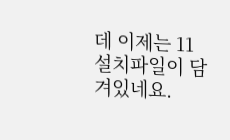데 이제는 11 설치파일이 담겨있네요.